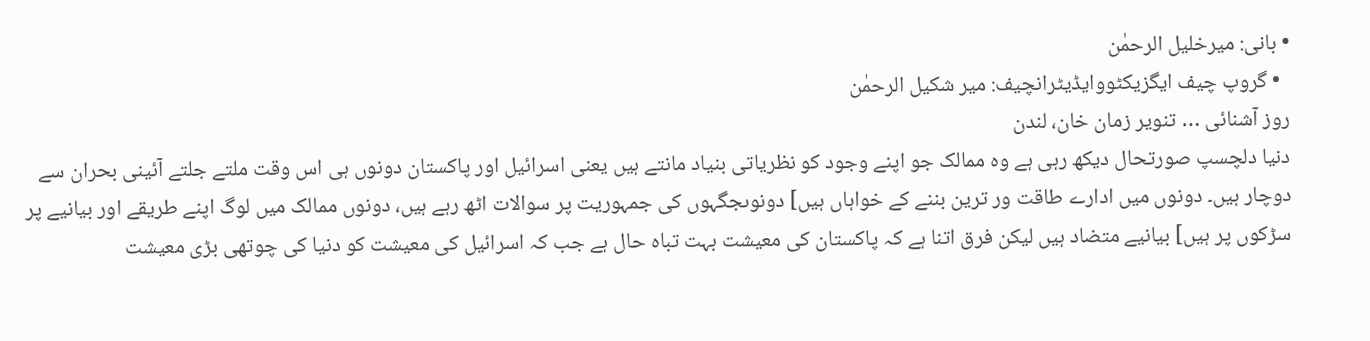• بانی: میرخلیل الرحمٰن
  • گروپ چیف ایگزیکٹووایڈیٹرانچیف: میر شکیل الرحمٰن
روز آشنائی … تنویر زمان خان، لندن
دنیا دلچسپ صورتحال دیکھ رہی ہے وہ ممالک جو اپنے وجود کو نظریاتی بنیاد مانتے ہیں یعنی اسرائیل اور پاکستان دونوں ہی اس وقت ملتے جلتے آئینی بحران سے دوچار ہیں۔ دونوں میں ادارے طاقت ور ترین بننے کے خواہاں ہیں] دونوںجگہوں کی جمہوریت پر سوالات اٹھ رہے ہیں، دونوں ممالک میں لوگ اپنے طریقے اور بیانیے پر سڑکوں پر ہیں] بیانیے متضاد ہیں لیکن فرق اتنا ہے کہ پاکستان کی معیشت بہت تباہ حال ہے جب کہ اسرائیل کی معیشت کو دنیا کی چوتھی بڑی معیشت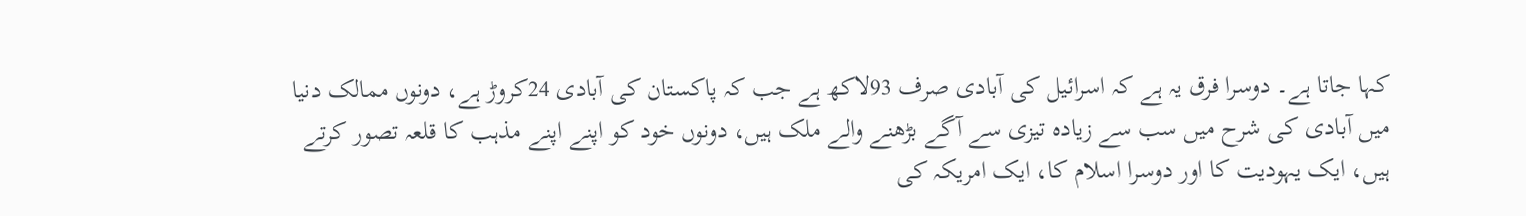کہا جاتا ہے۔ دوسرا فرق یہ ہے کہ اسرائیل کی آبادی صرف 93لاکھ ہے جب کہ پاکستان کی آبادی 24کروڑ ہے، دونوں ممالک دنیا میں آبادی کی شرح میں سب سے زیادہ تیزی سے آگے بڑھنے والے ملک ہیں، دونوں خود کو اپنے اپنے مذہب کا قلعہ تصور کرتے ہیں، ایک یہودیت کا اور دوسرا اسلام کا، ایک امریکہ کی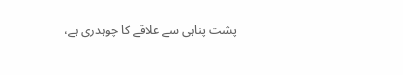پشت پناہی سے علاقے کا چوہدری ہے،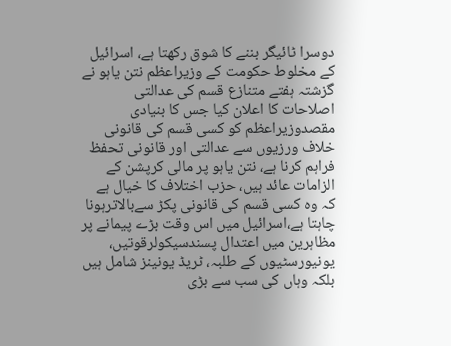دوسرا ٹائیگر بننے کا شوق رکھتا ہے، اسرائیل کے مخلوط حکومت کے وزیراعظم نتن یاہو نے گزشتہ ہفتے متنازع قسم کی عدالتی اصلاحات کا اعلان کیا جس کا بنیادی مقصدوزیراعظم کو کسی قسم کی قانونی خلاف ورزیوں سے عدالتی اور قانونی تحفظ فراہم کرنا ہے، نتن یاہو پر مالی کرپشن کے الزامات عائد ہیں، حزب اختلاف کا خیال ہے کہ وہ کسی قسم کی قانونی پکڑ سےبالاترہونا چاہتا ہے،اسرائیل میں اس وقت بڑے پیمانے پر مظاہرین میں اعتدال پسندسیکولرقوتیں، یونیورسٹیوں کے طلبہ، ٹریڈ یونینز شامل ہیں بلکہ وہاں کی سب سے بڑی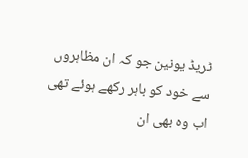ٹریڈ یونین جو کہ ان مظاہروں سے خود کو باہر رکھے ہوئے تھی اب وہ بھی ان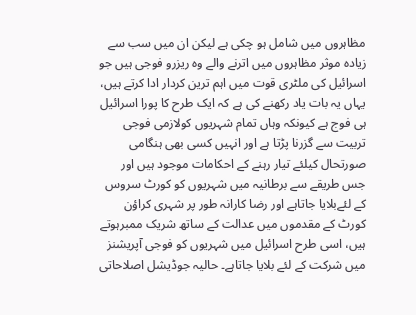مظاہروں میں شامل ہو چکی ہے لیکن ان میں سب سے زیادہ موثر مظاہروں میں اترنے والے وہ ریزرو فوجی ہیں جو اسرائیل کی ملٹری قوت میں اہم ترین کردار ادا کرتے ہیں، یہاں یہ بات یاد رکھنے کی ہے کہ ایک طرح کا پورا اسرائیل ہی فوج ہے کیونکہ وہاں تمام شہریوں کولازمی فوجی تربیت سے گزرنا پڑتا ہے اور انہیں کسی بھی ہنگامی صورتحال کیلئے تیار رہنے کے احکامات موجود ہیں اور جس طریقے سے برطانیہ میں شہریوں کو کورٹ سروس کے لئےبلایا جاتاہے اور رضا کارانہ طور پر شہری کراؤن کورٹ کے مقدموں میں عدالت کے ساتھ شریک ممبرہوتے ہیں، اسی طرح اسرائیل میں شہریوں کو فوجی آپریشنز میں شرکت کے لئے بلایا جاتاہے۔ حالیہ جوڈیشل اصلاحاتی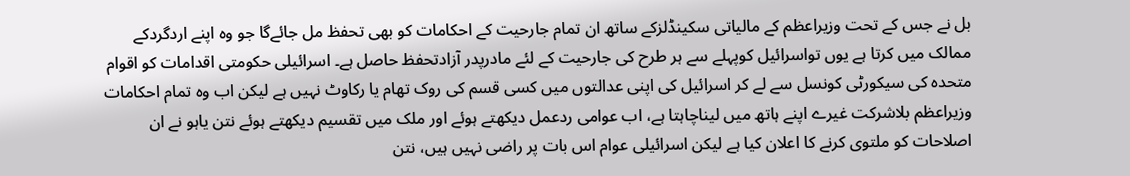بل نے جس کے تحت وزیراعظم کے مالیاتی سکینڈلزکے ساتھ ان تمام جارحیت کے احکامات کو بھی تحفظ مل جائےگا جو وہ اپنے اردگردکے ممالک میں کرتا ہے یوں تواسرائیل کوپہلے سے ہر طرح کی جارحیت کے لئے مادرپدر آزادتحفظ حاصل ہے۔ اسرائیلی حکومتی اقدامات کو اقوام متحدہ کی سیکورٹی کونسل سے لے کر اسرائیل کی اپنی عدالتوں میں کسی قسم کی روک تھام یا رکاوٹ نہیں ہے لیکن اب وہ تمام احکامات وزیراعظم بلاشرکت غیرے اپنے ہاتھ میں لیناچاہتا ہے، اب عوامی ردعمل دیکھتے ہوئے اور ملک میں تقسیم دیکھتے ہوئے نتن یاہو نے ان اصلاحات کو ملتوی کرنے کا اعلان کیا ہے لیکن اسرائیلی عوام اس بات پر راضی نہیں ہیں، نتن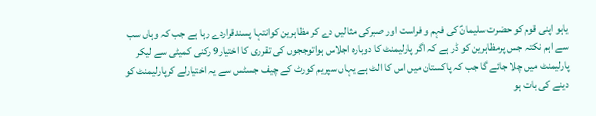یاہو اپنی قوم کو حضرت سلیمانؑ کی فہم و فراست اور صبرکی مثالیں دے کر مظاہرین کوانتہا پسندقراردے رہا ہے جب کہ وہاں سب سے اہم نکتہ جس پرمظاہرین کو ڈر ہے کہ اگر پارلیمنٹ کا دوبارہ اجلاس ہواتوججوں کی تقرری کا اختیار9 رکنی کمیٹی سے لیکر پارلیمنٹ میں چلا جائے گا جب کہ پاکستان میں اس کا الٹ ہے یہاں سپریم کورٹ کے چیف جسٹس سے یہ اختیارلے کرپارلیمنٹ کو دینے کی بات ہو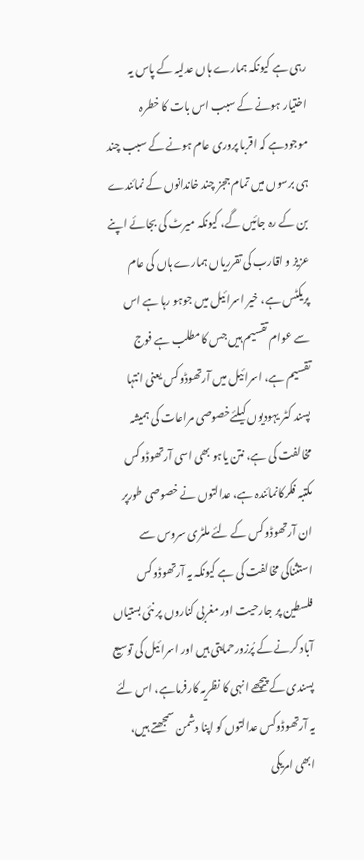رہی ہے کیونکہ ہمارے ہاں عدلیہ کے پاس یہ اختیار ہونے کے سبب اس بات کا خطرہ موجودہے کہ اقربا پروری عام ہونے کے سبب چند ہی برسوں میں تمام ججز چند خاندانوں کے نمائندے بن کے رہ جائیں گے، کیونکہ میرٹ کی بجائے اپنے عزیز و اقارب کی تقرریاں ہمارے ہاں کی عام پریکٹس ہے، خیر اسرائیل میں جوہو رہا ہے اس سے عوام تقسیم ہیں جس کامطلب ہے فوج تقسیم ہے، اسرائیل میں آرتھوڈوکس یعنی انتہا پسند کٹر یہودیوں کیلئےخصوصی مراعات کی ہمیشہ مخالفت کی ہے، نتن یاہو بھی اسی آرتھوڈوکس مکتبہ فکرکانمائندہ ہے، عدالتوں نے خصوصی طورپر ان آرتھوڈوکس کے لئے ملٹری سروس سے استثناکی مخالفت کی ہے کیونکہ یہ آرتھوڈوکس فلسطین پر جارحیت اور مغربی کناروں پر نئی بستیاں آباد کرنے کے پُرزورحمایتی ہیں اور اسرائیل کی توسیع پسندی کے پیچھے انہی کا نظریہ کارفرماہے، اس لئے یہ آرتھوڈوکس عدالتوں کو اپنا دشمن سمجھتے ہیں، ابھی امریکی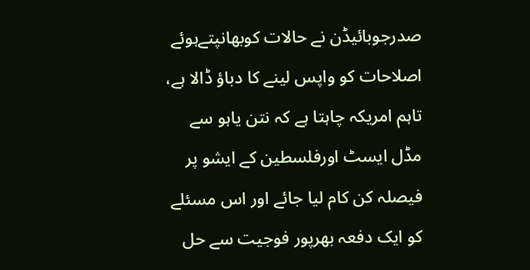صدرجوبائیڈن نے حالات کوبھانپتےہوئے اصلاحات کو واپس لینے کا دباؤ ڈالا ہے، تاہم امریکہ چاہتا ہے کہ نتن یاہو سے مڈل ایسٹ اورفلسطین کے ایشو پر فیصلہ کن کام لیا جائے اور اس مسئلے کو ایک دفعہ بھرپور فوجیت سے حل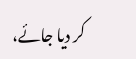کر دیا جائے،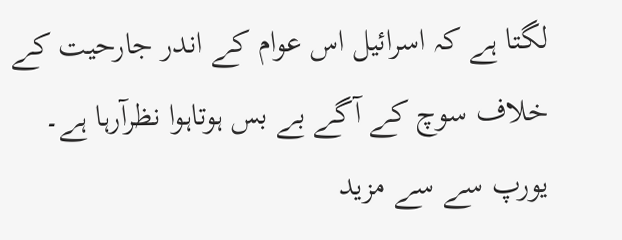لگتا ہے کہ اسرائیل اس عوام کے اندر جارحیت کے خلاف سوچ کے آگے بے بس ہوتاہوا نظرآرہا ہے۔
یورپ سے سے مزید